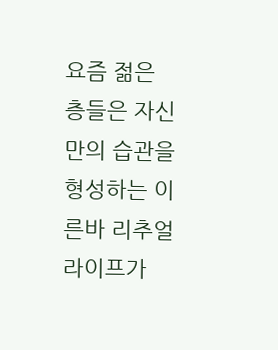요즘 젊은 층들은 자신만의 습관을 형성하는 이른바 리추얼 라이프가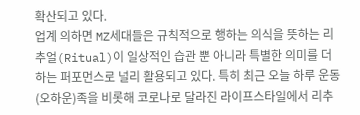확산되고 있다.
업계 의하면 MZ세대들은 규칙적으로 행하는 의식을 뜻하는 리추얼(Ritual)이 일상적인 습관 뿐 아니라 특별한 의미를 더하는 퍼포먼스로 널리 활용되고 있다. 특히 최근 오늘 하루 운동(오하운)족을 비롯해 코로나로 달라진 라이프스타일에서 리추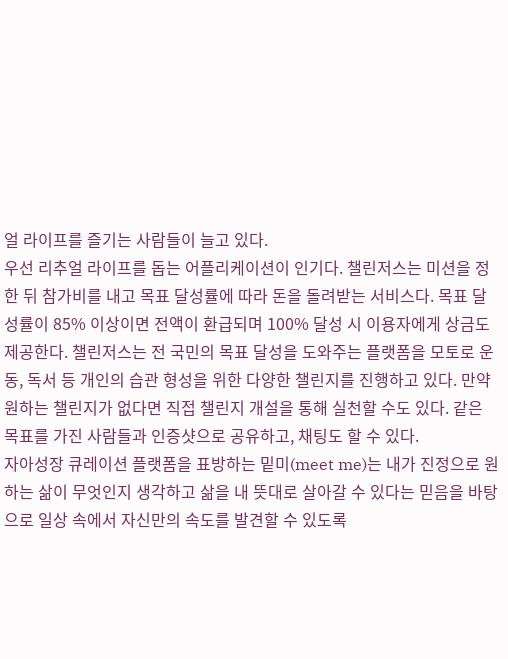얼 라이프를 즐기는 사람들이 늘고 있다.
우선 리추얼 라이프를 돕는 어플리케이션이 인기다. 챌린저스는 미션을 정한 뒤 참가비를 내고 목표 달성률에 따라 돈을 돌려받는 서비스다. 목표 달성률이 85% 이상이면 전액이 환급되며 100% 달성 시 이용자에게 상금도 제공한다. 챌린저스는 전 국민의 목표 달성을 도와주는 플랫폼을 모토로 운동, 독서 등 개인의 습관 형성을 위한 다양한 챌린지를 진행하고 있다. 만약 원하는 챌린지가 없다면 직접 챌린지 개설을 통해 실천할 수도 있다. 같은 목표를 가진 사람들과 인증샷으로 공유하고, 채팅도 할 수 있다.
자아성장 큐레이션 플랫폼을 표방하는 밑미(meet me)는 내가 진정으로 원하는 삶이 무엇인지 생각하고 삶을 내 뜻대로 살아갈 수 있다는 믿음을 바탕으로 일상 속에서 자신만의 속도를 발견할 수 있도록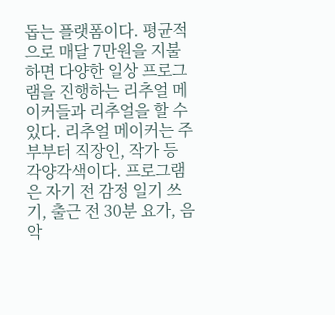돕는 플랫폼이다. 평균적으로 매달 7만원을 지불하면 다양한 일상 프로그램을 진행하는 리추얼 메이커들과 리추얼을 할 수 있다. 리추얼 메이커는 주부부터 직장인, 작가 등 각양각색이다. 프로그램은 자기 전 감정 일기 쓰기, 출근 전 30분 요가, 음악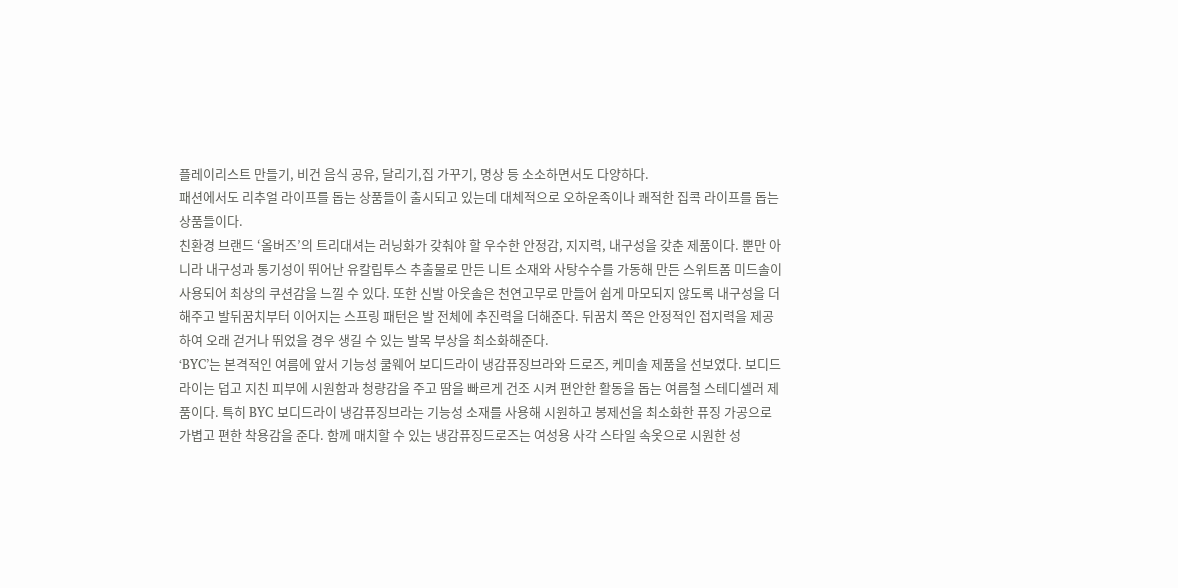플레이리스트 만들기, 비건 음식 공유, 달리기,집 가꾸기, 명상 등 소소하면서도 다양하다.
패션에서도 리추얼 라이프를 돕는 상품들이 출시되고 있는데 대체적으로 오하운족이나 쾌적한 집콕 라이프를 돕는 상품들이다.
친환경 브랜드 ‘올버즈’의 트리대셔는 러닝화가 갖춰야 할 우수한 안정감, 지지력, 내구성을 갖춘 제품이다. 뿐만 아니라 내구성과 통기성이 뛰어난 유칼립투스 추출물로 만든 니트 소재와 사탕수수를 가동해 만든 스위트폼 미드솔이 사용되어 최상의 쿠션감을 느낄 수 있다. 또한 신발 아웃솔은 천연고무로 만들어 쉽게 마모되지 않도록 내구성을 더해주고 발뒤꿈치부터 이어지는 스프링 패턴은 발 전체에 추진력을 더해준다. 뒤꿈치 쪽은 안정적인 접지력을 제공하여 오래 걷거나 뛰었을 경우 생길 수 있는 발목 부상을 최소화해준다.
‘BYC’는 본격적인 여름에 앞서 기능성 쿨웨어 보디드라이 냉감퓨징브라와 드로즈, 케미솔 제품을 선보였다. 보디드라이는 덥고 지친 피부에 시원함과 청량감을 주고 땀을 빠르게 건조 시켜 편안한 활동을 돕는 여름철 스테디셀러 제품이다. 특히 BYC 보디드라이 냉감퓨징브라는 기능성 소재를 사용해 시원하고 봉제선을 최소화한 퓨징 가공으로 가볍고 편한 착용감을 준다. 함께 매치할 수 있는 냉감퓨징드로즈는 여성용 사각 스타일 속옷으로 시원한 성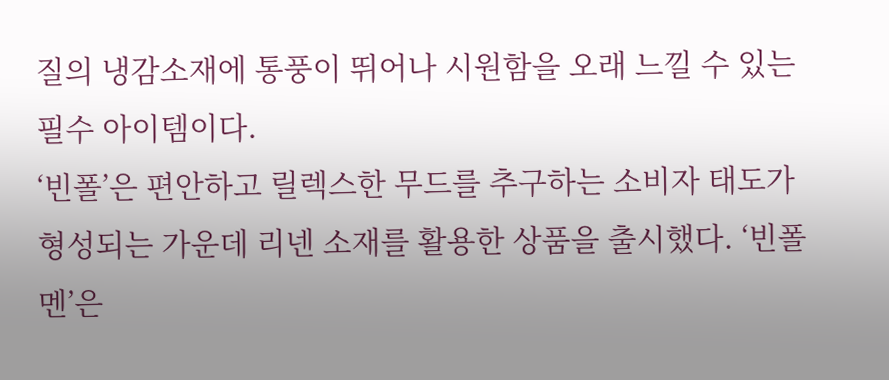질의 냉감소재에 통풍이 뛰어나 시원함을 오래 느낄 수 있는 필수 아이템이다.
‘빈폴’은 편안하고 릴렉스한 무드를 추구하는 소비자 태도가 형성되는 가운데 리넨 소재를 활용한 상품을 출시했다. ‘빈폴멘’은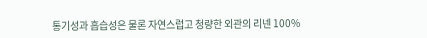통기성과 흡습성은 물론 자연스럽고 청량한 외관의 리넨 100%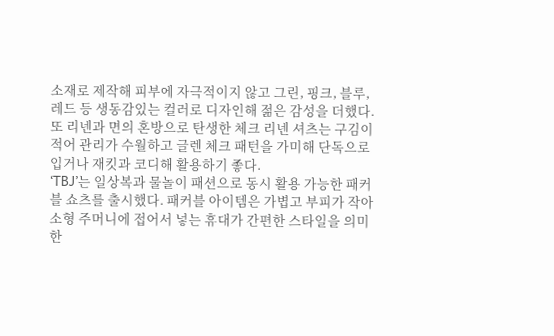소재로 제작해 피부에 자극적이지 않고 그린, 핑크, 블루, 레드 등 생동감있는 컬러로 디자인해 젊은 감성을 더했다. 또 리넨과 면의 혼방으로 탄생한 체크 리넨 셔츠는 구김이 적어 관리가 수월하고 글렌 체크 패턴을 가미해 단독으로 입거나 재킷과 코디해 활용하기 좋다.
‘TBJ’는 일상복과 물놀이 패션으로 동시 활용 가능한 패커블 쇼츠를 출시했다. 패커블 아이템은 가볍고 부피가 작아 소형 주머니에 접어서 넣는 휴대가 간편한 스타일을 의미한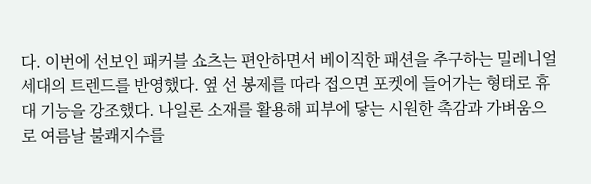다. 이번에 선보인 패커블 쇼츠는 편안하면서 베이직한 패션을 추구하는 밀레니얼 세대의 트렌드를 반영했다. 옆 선 봉제를 따라 접으면 포켓에 들어가는 형태로 휴대 기능을 강조했다. 나일론 소재를 활용해 피부에 닿는 시원한 촉감과 가벼움으로 여름날 불쾌지수를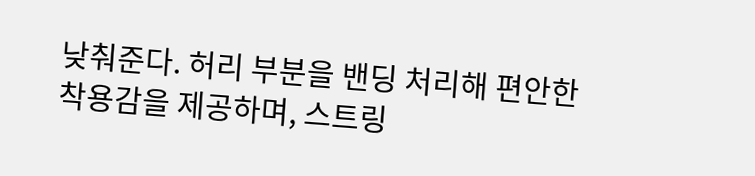낮춰준다. 허리 부분을 밴딩 처리해 편안한 착용감을 제공하며, 스트링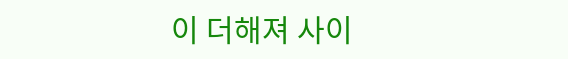이 더해져 사이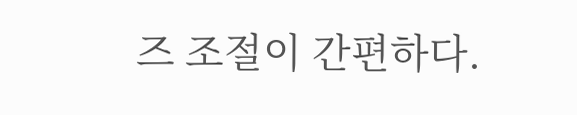즈 조절이 간편하다.